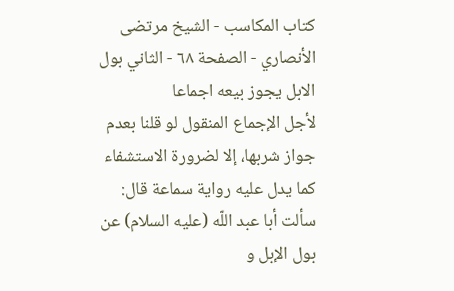كتاب المكاسب - الشيخ مرتضى الأنصاري - الصفحة ٦٨ - الثاني بول الابل يجوز بيعه اجماعا
لأجل الإجماع المنقول لو قلنا بعدم جواز شربها، إلا لضرورة الاستشفاء كما يدل عليه رواية سماعة قال: سألت أبا عبد اللّه (عليه السلام) عن بول الإبل و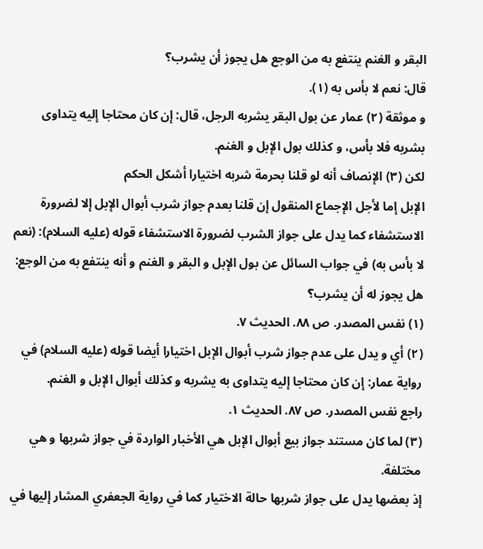البقر و الغنم ينتفع به من الوجع هل يجوز أن يشرب؟
قال: نعم لا بأس به (١).
و موثقة (٢) عمار عن بول البقر يشربه الرجل، قال: إن كان محتاجا إليه يتداوى بشربه فلا بأس، و كذلك بول الإبل و الغنم.
لكن (٣) الإنصاف أنه لو قلنا بحرمة شربه اختيارا أشكل الحكم
الإبل إما لأجل الإجماع المنقول إن قلنا بعدم جواز شرب أبوال الإبل إلا لضرورة الاستشفاء كما يدل على جواز الشرب لضرورة الاستشفاء قوله (عليه السلام): (نعم لا بأس به) في جواب السائل عن بول الإبل و البقر و الغنم و أنه ينتفع به من الوجع: هل يجوز له أن يشرب؟
(١) نفس المصدر. ص ٨٨. الحديث ٧.
(٢) أي و يدل على عدم جواز شرب أبوال الإبل اختيارا أيضا قوله (عليه السلام) في رواية عمار: إن كان محتاجا إليه يتداوى به يشربه و كذلك أبوال الإبل و الغنم.
راجع نفس المصدر. ص ٨٧. الحديث ١.
(٣) لما كان مستند جواز بيع أبوال الإبل هي الأخبار الواردة في جواز شربها و هي مختلفة.
إذ بعضها يدل على جواز شربها حالة الاختيار كما في رواية الجعفري المشار إليها في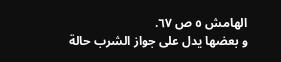الهامش ٥ ص ٦٧.
و بعضها يدل على جواز الشرب حالة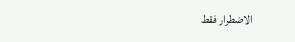الاضطرار فقط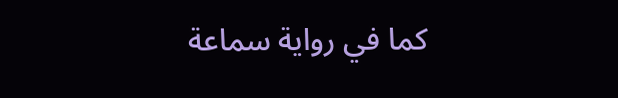كما في رواية سماعة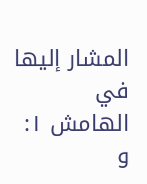المشار إليها في الهامش ١: و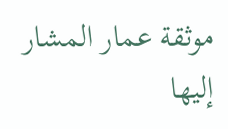موثقة عمار المشار إليها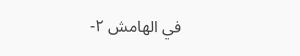في الهامش ٢-